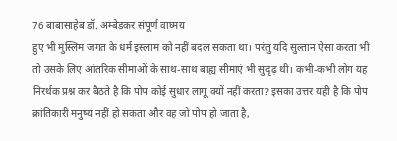76 बाबासाहेब डॉ. अम्बेडकर संपूर्ण वाघ्मय
हुए भी मुस्लिम जगत के धर्म इस्लाम को नहीं बदल सकता था। परंतु यदि सुल्तान ऐसा करता भी तो उसके लिए आंतरिक सीमाओं के साथ-साथ बाह्य सीमाएं भी सुदृढ़ थी। कभी-कभी लोग यह निरर्थक प्रश्न कर बैठते है कि पोप कोई सुधार लागू क्यों नहीं करता? इसका उत्तर यही है कि पोप क्रांतिकारी मनुष्य नहीं हो सकता और वह जो पोप हो जाता है,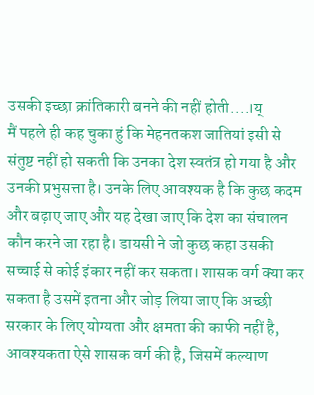उसकी इच्छा क्रांतिकारी बनने की नहीं होती....।य्
मैं पहले ही कह चुका हुं कि मेहनतकश जातियां इसी से संतुष्ट नहीं हो सकती कि उनका देश स्वतंत्र हो गया है और उनकी प्रभुसत्ता है। उनके लिए आवश्यक है कि कुछ कदम और बढ़ाए जाए और यह देखा जाए कि देश का संचालन कौन करने जा रहा है। डायसी ने जो कुछ कहा उसकी सच्चाई से कोई इंकार नहीं कर सकता। शासक वर्ग क्या कर सकता है उसमें इतना और जोड़ लिया जाए कि अच्छी सरकार के लिए योग्यता और क्षमता की काफी नहीं है, आवश्यकता ऐसे शासक वर्ग की है, जिसमें कल्याण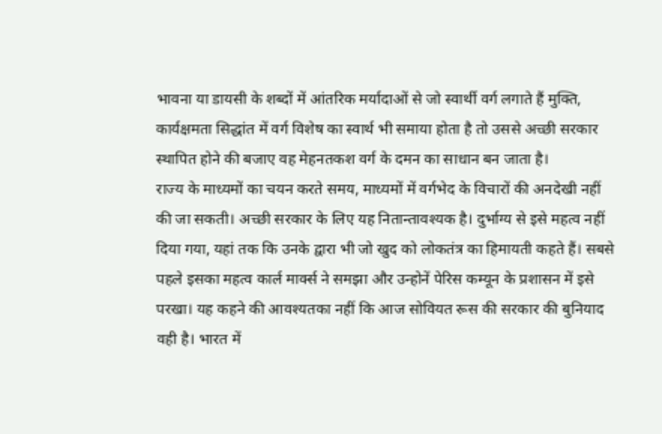भावना या डायसी के शब्दों में आंतरिक मर्यादाओं से जो स्वार्थी वर्ग लगाते हैं मुक्ति, कार्यक्षमता सिद्धांत में वर्ग विशेष का स्वार्थ भी समाया होता है तो उससे अच्छी सरकार स्थापित होने की बजाए वह मेहनतकश वर्ग के दमन का साधान बन जाता है।
राज्य के माध्यमों का चयन करते समय, माध्यमों में वर्गभेद के विचारों की अनदेखी नहीं की जा सकती। अच्छी सरकार के लिए यह नितान्तावश्यक है। दुर्भाग्य से इसे महत्व नहीं दिया गया, यहां तक कि उनके द्वारा भी जो खुद को लोकतंत्र का हिमायती कहते हैं। सबसे पहले इसका महत्व कार्ल मार्क्स ने समझा और उन्होनें पेरिस कम्यून के प्रशासन में इसे परखा। यह कहने की आवश्यतका नहीं कि आज सोवियत रूस की सरकार की बुनियाद वही है। भारत में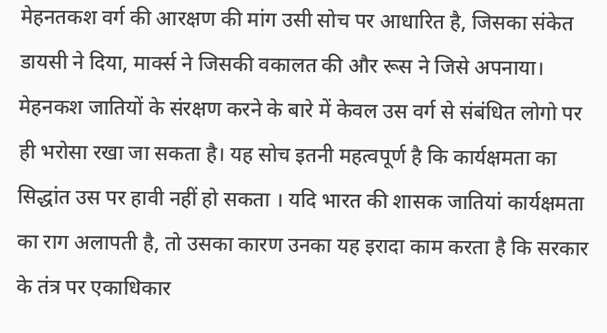मेहनतकश वर्ग की आरक्षण की मांग उसी सोच पर आधारित है, जिसका संकेत डायसी ने दिया, मार्क्स ने जिसकी वकालत की और रूस ने जिसे अपनाया। मेहनकश जातियों के संरक्षण करने के बारे में केवल उस वर्ग से संबंधित लोगो पर ही भरोसा रखा जा सकता है। यह सोच इतनी महत्वपूर्ण है कि कार्यक्षमता का सिद्धांत उस पर हावी नहीं हो सकता । यदि भारत की शासक जातियां कार्यक्षमता का राग अलापती है, तो उसका कारण उनका यह इरादा काम करता है कि सरकार के तंत्र पर एकाधिकार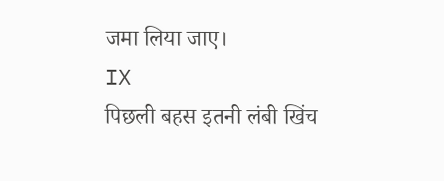जमा लिया जाए।
IX
पिछली बहस इतनी लंबी खिंच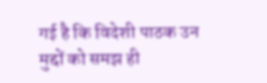गई है कि विदेशी पाठक उन मुद्दों को समझ ही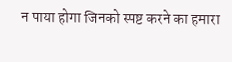न पाया होगा जिनको स्पष्ट करने का हमारा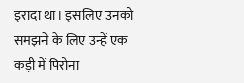इरादा था। इसलिए उनको समझने के लिए उन्हें एक कड़ी में पिरोना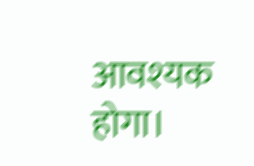आवश्यक होगा।